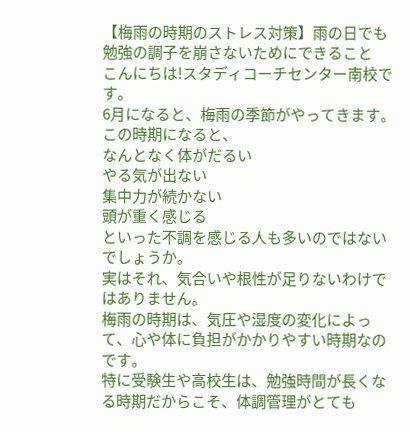【梅雨の時期のストレス対策】雨の日でも勉強の調子を崩さないためにできること
こんにちは!スタディコーチセンター南校です。
6月になると、梅雨の季節がやってきます。
この時期になると、
なんとなく体がだるい
やる気が出ない
集中力が続かない
頭が重く感じる
といった不調を感じる人も多いのではないでしょうか。
実はそれ、気合いや根性が足りないわけではありません。
梅雨の時期は、気圧や湿度の変化によって、心や体に負担がかかりやすい時期なのです。
特に受験生や高校生は、勉強時間が長くなる時期だからこそ、体調管理がとても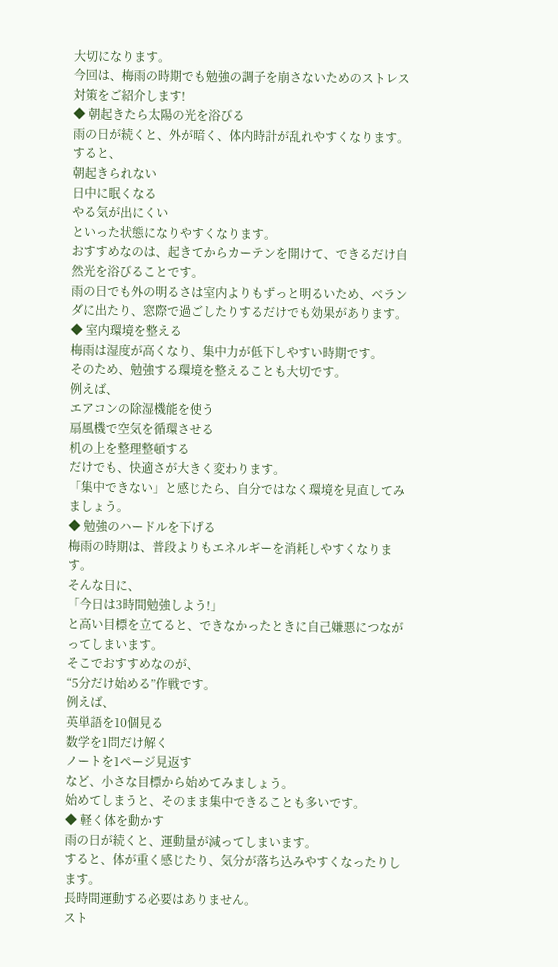大切になります。
今回は、梅雨の時期でも勉強の調子を崩さないためのストレス対策をご紹介します!
◆ 朝起きたら太陽の光を浴びる
雨の日が続くと、外が暗く、体内時計が乱れやすくなります。
すると、
朝起きられない
日中に眠くなる
やる気が出にくい
といった状態になりやすくなります。
おすすめなのは、起きてからカーテンを開けて、できるだけ自然光を浴びることです。
雨の日でも外の明るさは室内よりもずっと明るいため、ベランダに出たり、窓際で過ごしたりするだけでも効果があります。
◆ 室内環境を整える
梅雨は湿度が高くなり、集中力が低下しやすい時期です。
そのため、勉強する環境を整えることも大切です。
例えば、
エアコンの除湿機能を使う
扇風機で空気を循環させる
机の上を整理整頓する
だけでも、快適さが大きく変わります。
「集中できない」と感じたら、自分ではなく環境を見直してみましょう。
◆ 勉強のハードルを下げる
梅雨の時期は、普段よりもエネルギーを消耗しやすくなります。
そんな日に、
「今日は3時間勉強しよう!」
と高い目標を立てると、できなかったときに自己嫌悪につながってしまいます。
そこでおすすめなのが、
“5分だけ始める”作戦です。
例えば、
英単語を10個見る
数学を1問だけ解く
ノートを1ページ見返す
など、小さな目標から始めてみましょう。
始めてしまうと、そのまま集中できることも多いです。
◆ 軽く体を動かす
雨の日が続くと、運動量が減ってしまいます。
すると、体が重く感じたり、気分が落ち込みやすくなったりします。
長時間運動する必要はありません。
スト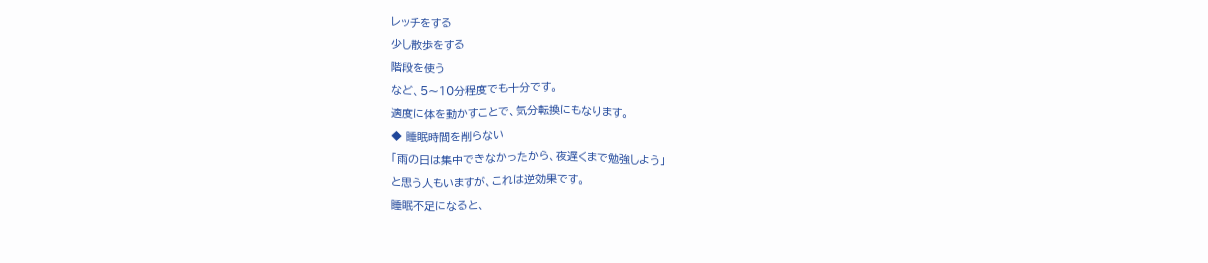レッチをする
少し散歩をする
階段を使う
など、5〜10分程度でも十分です。
適度に体を動かすことで、気分転換にもなります。
◆ 睡眠時間を削らない
「雨の日は集中できなかったから、夜遅くまで勉強しよう」
と思う人もいますが、これは逆効果です。
睡眠不足になると、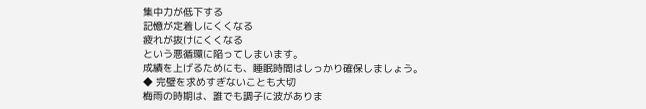集中力が低下する
記憶が定着しにくくなる
疲れが抜けにくくなる
という悪循環に陥ってしまいます。
成績を上げるためにも、睡眠時間はしっかり確保しましょう。
◆ 完璧を求めすぎないことも大切
梅雨の時期は、誰でも調子に波がありま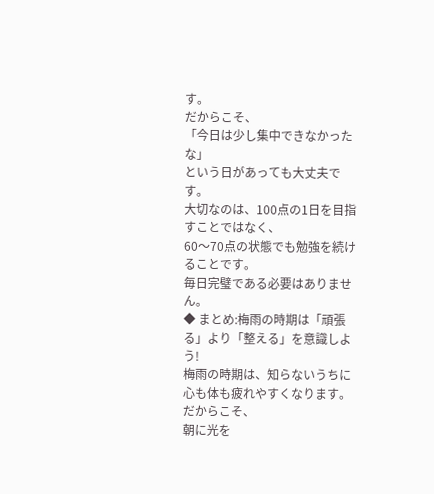す。
だからこそ、
「今日は少し集中できなかったな」
という日があっても大丈夫です。
大切なのは、100点の1日を目指すことではなく、
60〜70点の状態でも勉強を続けることです。
毎日完璧である必要はありません。
◆ まとめ:梅雨の時期は「頑張る」より「整える」を意識しよう!
梅雨の時期は、知らないうちに心も体も疲れやすくなります。
だからこそ、
朝に光を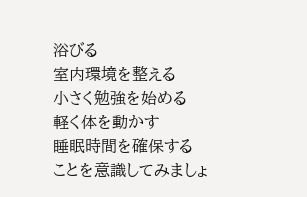浴びる
室内環境を整える
小さく勉強を始める
軽く体を動かす
睡眠時間を確保する
ことを意識してみましょ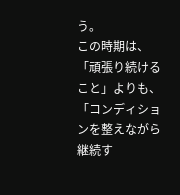う。
この時期は、「頑張り続けること」よりも、「コンディションを整えながら継続す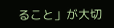ること」が大切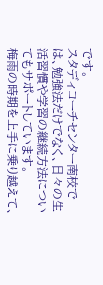です。
スタディコーチセンター南校では、勉強法だけでなく、日々の生活習慣や学習の継続方法についてもサポートしています。
梅雨の時期を上手に乗り越えて、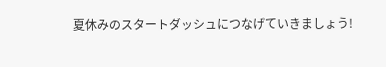夏休みのスタートダッシュにつなげていきましょう!